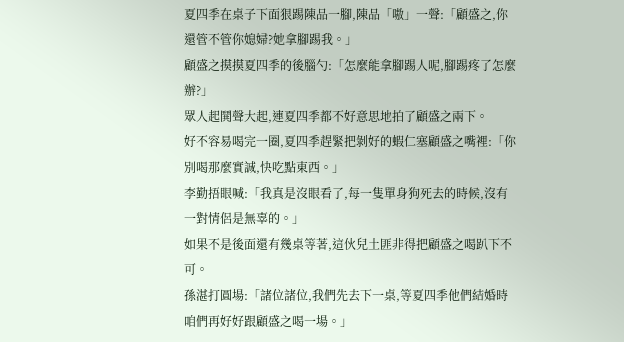夏四季在桌子下面狠踢陳品一腳,陳品「嗷」一聲:「顧盛之,你還管不管你媳婦?她拿腳踢我。」
顧盛之摸摸夏四季的後腦勺:「怎麼能拿腳踢人呢,腳踢疼了怎麼辦?」
眾人起鬨聲大起,連夏四季都不好意思地拍了顧盛之兩下。
好不容易喝完一圈,夏四季趕緊把剝好的蝦仁塞顧盛之嘴裡:「你別喝那麼實誠,快吃點東西。」
李勤捂眼喊:「我真是沒眼看了,每一隻單身狗死去的時候,沒有一對情侶是無辜的。」
如果不是後面還有幾桌等著,這伙兒土匪非得把顧盛之喝趴下不可。
孫湛打圓場:「諸位諸位,我們先去下一桌,等夏四季他們結婚時咱們再好好跟顧盛之喝一場。」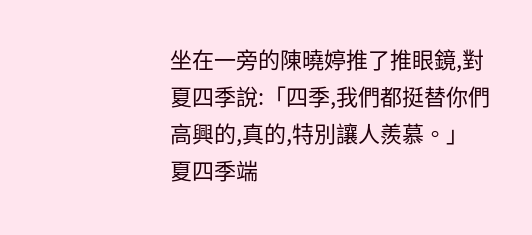坐在一旁的陳曉婷推了推眼鏡,對夏四季說:「四季,我們都挺替你們高興的,真的,特別讓人羨慕。」
夏四季端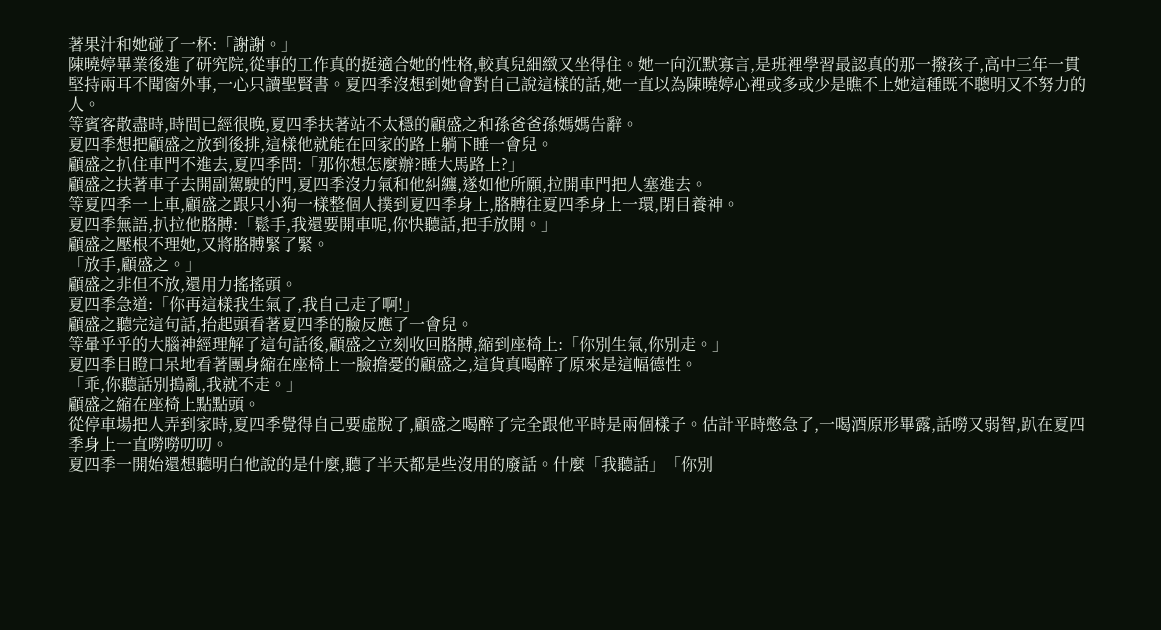著果汁和她碰了一杯:「謝謝。」
陳曉婷畢業後進了研究院,從事的工作真的挺適合她的性格,較真兒細緻又坐得住。她一向沉默寡言,是班裡學習最認真的那一撥孩子,高中三年一貫堅持兩耳不聞窗外事,一心只讀聖賢書。夏四季沒想到她會對自己說這樣的話,她一直以為陳曉婷心裡或多或少是瞧不上她這種既不聰明又不努力的人。
等賓客散盡時,時間已經很晚,夏四季扶著站不太穩的顧盛之和孫爸爸孫媽媽告辭。
夏四季想把顧盛之放到後排,這樣他就能在回家的路上躺下睡一會兒。
顧盛之扒住車門不進去,夏四季問:「那你想怎麼辦?睡大馬路上?」
顧盛之扶著車子去開副駕駛的門,夏四季沒力氣和他糾纏,遂如他所願,拉開車門把人塞進去。
等夏四季一上車,顧盛之跟只小狗一樣整個人撲到夏四季身上,胳膊往夏四季身上一環,閉目養神。
夏四季無語,扒拉他胳膊:「鬆手,我還要開車呢,你快聽話,把手放開。」
顧盛之壓根不理她,又將胳膊緊了緊。
「放手,顧盛之。」
顧盛之非但不放,還用力搖搖頭。
夏四季急道:「你再這樣我生氣了,我自己走了啊!」
顧盛之聽完這句話,抬起頭看著夏四季的臉反應了一會兒。
等暈乎乎的大腦神經理解了這句話後,顧盛之立刻收回胳膊,縮到座椅上:「你別生氣,你別走。」
夏四季目瞪口呆地看著團身縮在座椅上一臉擔憂的顧盛之,這貨真喝醉了原來是這幅德性。
「乖,你聽話別搗亂,我就不走。」
顧盛之縮在座椅上點點頭。
從停車場把人弄到家時,夏四季覺得自己要虛脫了,顧盛之喝醉了完全跟他平時是兩個樣子。估計平時憋急了,一喝酒原形畢露,話嘮又弱智,趴在夏四季身上一直嘮嘮叨叨。
夏四季一開始還想聽明白他說的是什麼,聽了半天都是些沒用的廢話。什麼「我聽話」「你別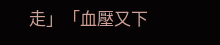走」「血壓又下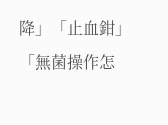降」「止血鉗」「無菌操作怎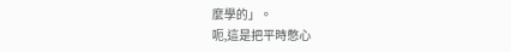麼學的」。
呃,這是把平時憋心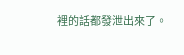裡的話都發泄出來了。